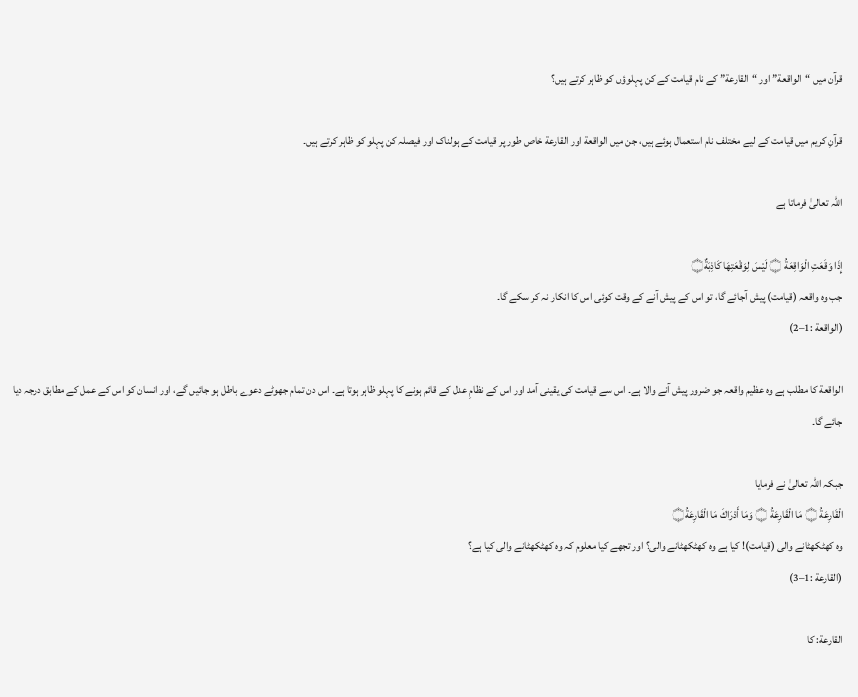قرآن میں “الواقعة” اور “القارعة” کے نام قیامت کے کن پہلوؤں کو ظاہر کرتے ہیں؟

قرآنِ کریم میں قیامت کے لیے مختلف نام استعمال ہوئے ہیں، جن میں الواقعة اور القارعة خاص طور پر قیامت کے ہولناک اور فیصلہ کن پہلو کو ظاہر کرتے ہیں۔

اللہ تعالیٰ فرماتا ہے

إِذَا وَقَعَتِ الْوَاقِعَةُ ۝ لَيْسَ لِوَقْعَتِهَا كَاذِبَةٌ۝
جب وہ واقعہ (قیامت) پیش آجائے گا، تو اس کے پیش آنے کے وقت کوئی اس کا انکار نہ کر سکے گا۔
(الواقعة :1–2)

الواقعة کا مطلب ہے وہ عظیم واقعہ جو ضرور پیش آنے والا ہے۔ اس سے قیامت کی یقینی آمد اور اس کے نظامِ عدل کے قائم ہونے کا پہلو ظاہر ہوتا ہے۔ اس دن تمام جھوٹے دعوے باطل ہو جائیں گے، اور انسان کو اس کے عمل کے مطابق درجہ دیا جائے گا۔

جبکہ اللہ تعالیٰ نے فرمایا
الْقَارِعَةُ ۝ مَا الْقَارِعَةُ ۝ وَمَا أَدْرَاكَ مَا الْقَارِعَةُ۝
وہ کھٹکھٹانے والی (قیامت)! کیا ہے وہ کھٹکھٹانے والی؟ اور تجھے کیا معلوم کہ وہ کھٹکھٹانے والی کیا ہے؟
(القارعة :1–3)

القارعة: کا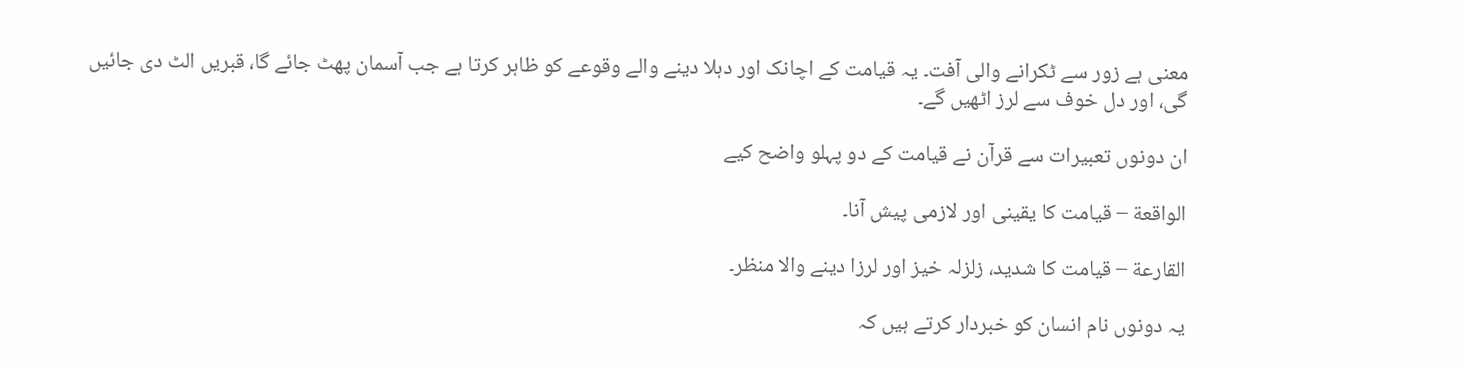معنی ہے زور سے ٹکرانے والی آفت۔ یہ قیامت کے اچانک اور دہلا دینے والے وقوعے کو ظاہر کرتا ہے جب آسمان پھٹ جائے گا، قبریں الٹ دی جائیں گی، اور دل خوف سے لرز اٹھیں گے۔

ان دونوں تعبیرات سے قرآن نے قیامت کے دو پہلو واضح کیے

الواقعة – قیامت کا یقینی اور لازمی پیش آنا۔

القارعة – قیامت کا شدید، زلزلہ خیز اور لرزا دینے والا منظر۔

یہ دونوں نام انسان کو خبردار کرتے ہیں کہ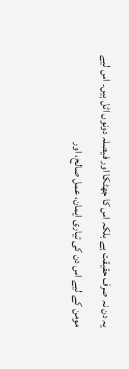یہ دن نہ صرف حقیقت ہے بلکہ اس کا جھٹکا اور فیصلہ دونوں اٹل ہیں۔ اس لیے مومن کے لیے اس دن کی تیاری ایمان، عمل صالح، اور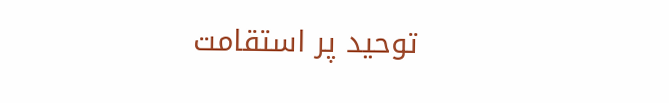توحید پر استقامت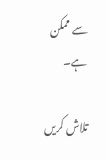سے ممکن ہے۔

تلاش کریں